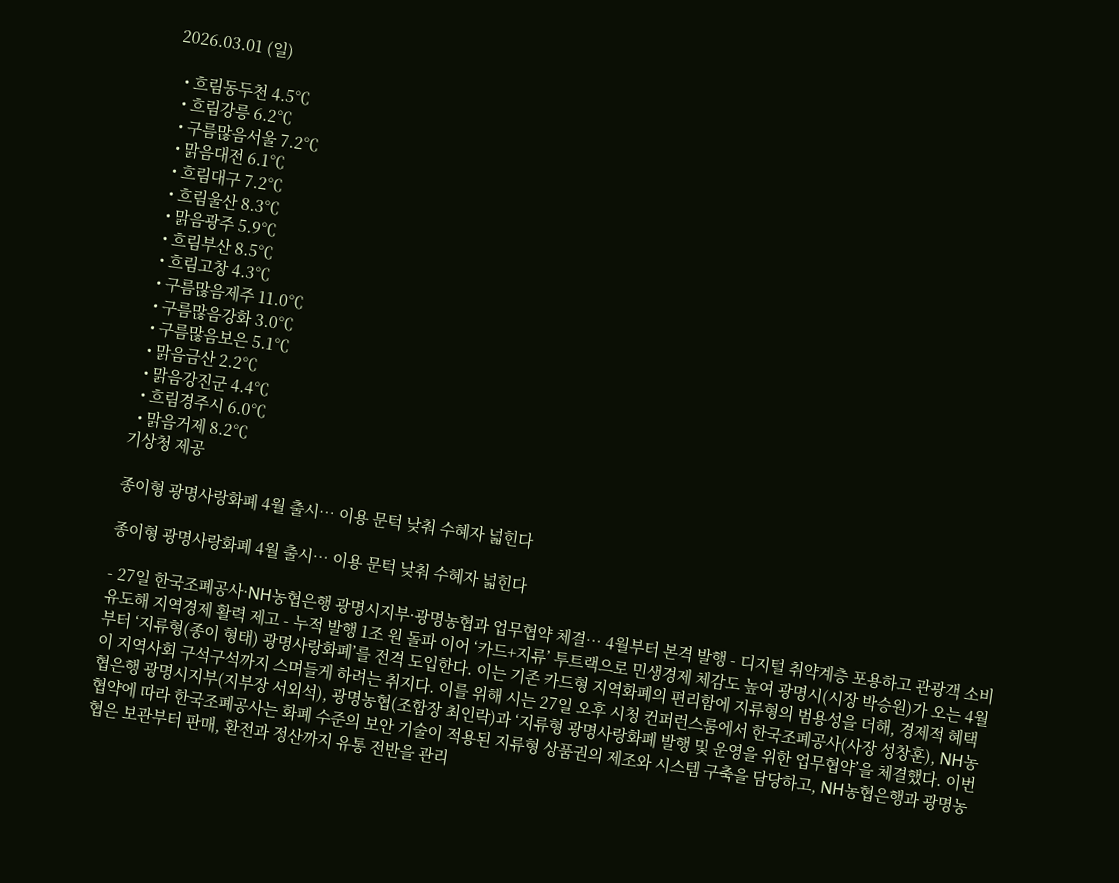2026.03.01 (일)

  • 흐림동두천 4.5℃
  • 흐림강릉 6.2℃
  • 구름많음서울 7.2℃
  • 맑음대전 6.1℃
  • 흐림대구 7.2℃
  • 흐림울산 8.3℃
  • 맑음광주 5.9℃
  • 흐림부산 8.5℃
  • 흐림고창 4.3℃
  • 구름많음제주 11.0℃
  • 구름많음강화 3.0℃
  • 구름많음보은 5.1℃
  • 맑음금산 2.2℃
  • 맑음강진군 4.4℃
  • 흐림경주시 6.0℃
  • 맑음거제 8.2℃
기상청 제공

종이형 광명사랑화폐 4월 출시… 이용 문턱 낮춰 수혜자 넓힌다

종이형 광명사랑화폐 4월 출시… 이용 문턱 낮춰 수혜자 넓힌다

- 27일 한국조폐공사·NH농협은행 광명시지부·광명농협과 업무협약 체결… 4월부터 본격 발행 - 디지털 취약계층 포용하고 관광객 소비 유도해 지역경제 활력 제고 - 누적 발행 1조 원 돌파 이어 ‘카드+지류’ 투트랙으로 민생경제 체감도 높여 광명시(시장 박승원)가 오는 4월부터 ‘지류형(종이 형태) 광명사랑화폐’를 전격 도입한다. 이는 기존 카드형 지역화폐의 편리함에 지류형의 범용성을 더해, 경제적 혜택이 지역사회 구석구석까지 스며들게 하려는 취지다. 이를 위해 시는 27일 오후 시청 컨퍼런스룸에서 한국조폐공사(사장 성창훈), NH농협은행 광명시지부(지부장 서외석), 광명농협(조합장 최인락)과 ‘지류형 광명사랑화폐 발행 및 운영을 위한 업무협약’을 체결했다. 이번 협약에 따라 한국조폐공사는 화폐 수준의 보안 기술이 적용된 지류형 상품권의 제조와 시스템 구축을 담당하고, NH농협은행과 광명농협은 보관부터 판매, 환전과 정산까지 유통 전반을 관리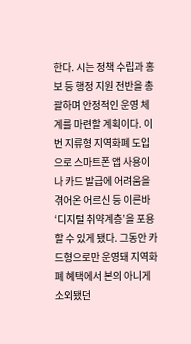한다. 시는 정책 수립과 홍보 등 행정 지원 전반을 총괄하며 안정적인 운영 체계를 마련할 계획이다. 이번 지류형 지역화폐 도입으로 스마트폰 앱 사용이나 카드 발급에 어려움을 겪어온 어르신 등 이른바 ‘디지털 취약계층’을 포용할 수 있게 됐다. 그동안 카드형으로만 운영돼 지역화폐 혜택에서 본의 아니게 소외됐던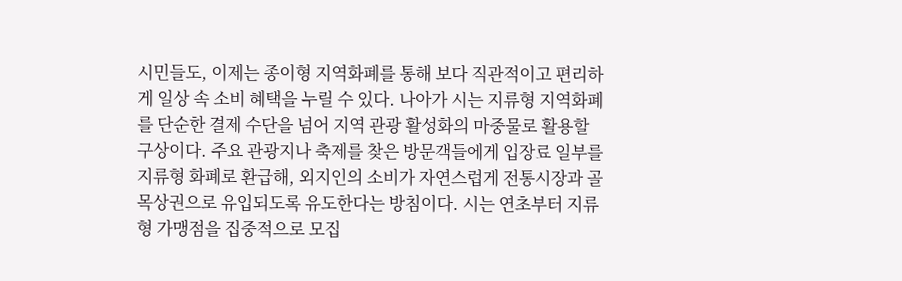시민들도, 이제는 종이형 지역화폐를 통해 보다 직관적이고 편리하게 일상 속 소비 혜택을 누릴 수 있다. 나아가 시는 지류형 지역화폐를 단순한 결제 수단을 넘어 지역 관광 활성화의 마중물로 활용할 구상이다. 주요 관광지나 축제를 찾은 방문객들에게 입장료 일부를 지류형 화폐로 환급해, 외지인의 소비가 자연스럽게 전통시장과 골목상권으로 유입되도록 유도한다는 방침이다. 시는 연초부터 지류형 가맹점을 집중적으로 모집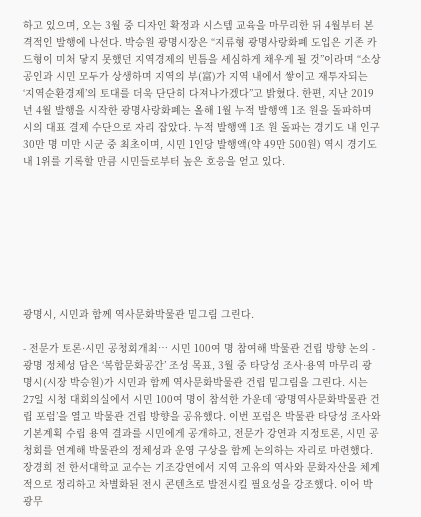하고 있으며, 오는 3월 중 디자인 확정과 시스템 교육을 마무리한 뒤 4월부터 본격적인 발행에 나선다. 박승원 광명시장은 “지류형 광명사랑화폐 도입은 기존 카드형이 미처 닿지 못했던 지역경제의 빈틈을 세심하게 채우게 될 것”이라며 “소상공인과 시민 모두가 상생하며 지역의 부(富)가 지역 내에서 쌓이고 재투자되는 ‘지역순환경제’의 토대를 더욱 단단히 다져나가겠다”고 밝혔다. 한편, 지난 2019년 4월 발행을 시작한 광명사랑화폐는 올해 1월 누적 발행액 1조 원을 돌파하며 시의 대표 결제 수단으로 자리 잡았다. 누적 발행액 1조 원 돌파는 경기도 내 인구 30만 명 미만 시군 중 최초이며, 시민 1인당 발행액(약 49만 500원) 역시 경기도 내 1위를 기록할 만큼 시민들로부터 높은 호응을 얻고 있다.








광명시, 시민과 함께 역사문화박물관 밑그림 그린다.

- 전문가 토론·시민 공청회개최… 시민 100여 명 참여해 박물관 건립 방향 논의 - 광명 정체성 담은 ‘복합문화공간’ 조성 목표, 3월 중 타당성 조사·용역 마무리 광명시(시장 박승원)가 시민과 함께 역사문화박물관 건립 밑그림을 그린다. 시는 27일 시청 대회의실에서 시민 100여 명이 참석한 가운데 ‘광명역사문화박물관 건립 포럼’을 열고 박물관 건립 방향을 공유했다. 이번 포럼은 박물관 타당성 조사와 기본계획 수립 용역 결과를 시민에게 공개하고, 전문가 강연과 지정토론, 시민 공청회를 연계해 박물관의 정체성과 운영 구상을 함께 논의하는 자리로 마련했다. 장경희 전 한서대학교 교수는 기조강연에서 지역 고유의 역사와 문화자산을 체계적으로 정리하고 차별화된 전시 콘텐츠로 발전시킬 필요성을 강조했다. 이어 박광무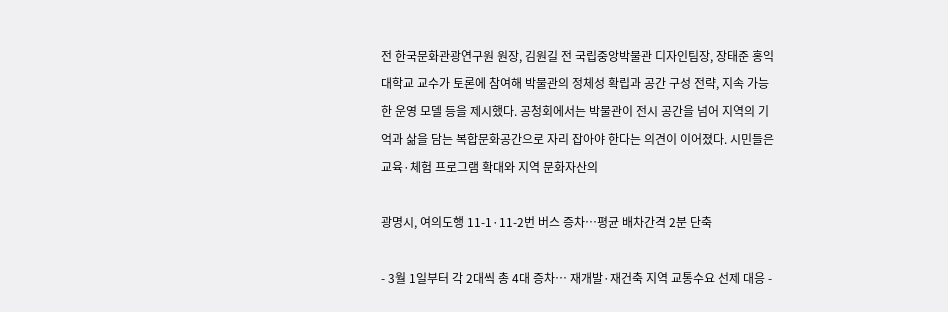전 한국문화관광연구원 원장, 김원길 전 국립중앙박물관 디자인팀장, 장태준 홍익대학교 교수가 토론에 참여해 박물관의 정체성 확립과 공간 구성 전략, 지속 가능한 운영 모델 등을 제시했다. 공청회에서는 박물관이 전시 공간을 넘어 지역의 기억과 삶을 담는 복합문화공간으로 자리 잡아야 한다는 의견이 이어졌다. 시민들은 교육·체험 프로그램 확대와 지역 문화자산의

광명시, 여의도행 11-1·11-2번 버스 증차…평균 배차간격 2분 단축

- 3월 1일부터 각 2대씩 총 4대 증차… 재개발·재건축 지역 교통수요 선제 대응 -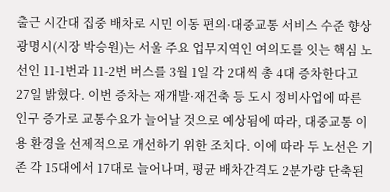출근 시간대 집중 배차로 시민 이동 편의·대중교통 서비스 수준 향상 광명시(시장 박승원)는 서울 주요 업무지역인 여의도를 잇는 핵심 노선인 11-1번과 11-2번 버스를 3월 1일 각 2대씩 총 4대 증차한다고 27일 밝혔다. 이번 증차는 재개발·재건축 등 도시 정비사업에 따른 인구 증가로 교통수요가 늘어날 것으로 예상됨에 따라, 대중교통 이용 환경을 선제적으로 개선하기 위한 조치다. 이에 따라 두 노선은 기존 각 15대에서 17대로 늘어나며, 평균 배차간격도 2분가량 단축된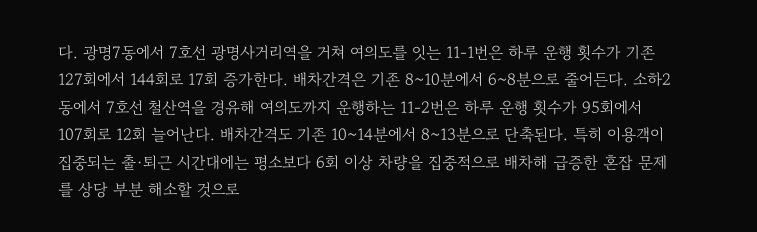다. 광명7동에서 7호선 광명사거리역을 거쳐 여의도를 잇는 11-1번은 하루 운행 횟수가 기존 127회에서 144회로 17회 증가한다. 배차간격은 기존 8~10분에서 6~8분으로 줄어든다. 소하2동에서 7호선 철산역을 경유해 여의도까지 운행하는 11-2번은 하루 운행 횟수가 95회에서 107회로 12회 늘어난다. 배차간격도 기존 10~14분에서 8~13분으로 단축된다. 특히 이용객이 집중되는 출·퇴근 시간대에는 평소보다 6회 이상 차량을 집중적으로 배차해 급증한 혼잡 문제를 상당 부분 해소할 것으로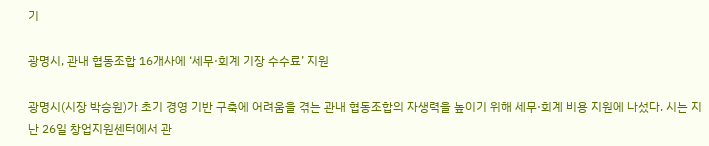기

광명시, 관내 협동조합 16개사에 ‘세무·회계 기장 수수료’ 지원

광명시(시장 박승원)가 초기 경영 기반 구축에 어려움을 겪는 관내 협동조합의 자생력을 높이기 위해 세무·회계 비용 지원에 나섰다. 시는 지난 26일 창업지원센터에서 관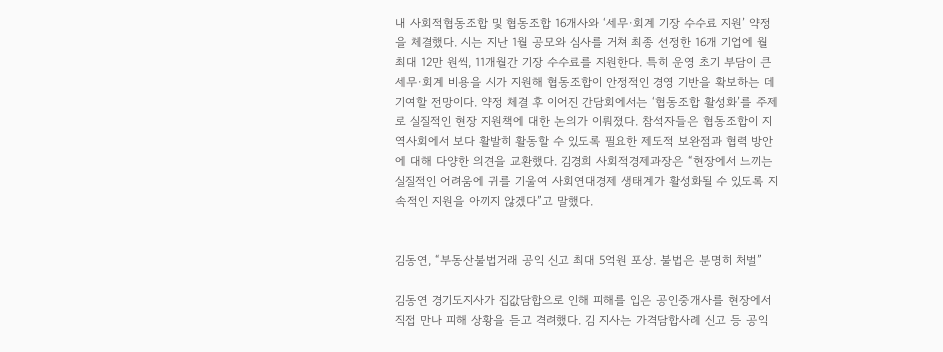내 사회적협동조합 및 협동조합 16개사와 ‘세무·회계 기장 수수료 지원’ 약정을 체결했다. 시는 지난 1월 공모와 심사를 거쳐 최종 선정한 16개 기업에 월 최대 12만 원씩, 11개월간 기장 수수료를 지원한다. 특히 운영 초기 부담이 큰 세무·회계 비용을 시가 지원해 협동조합이 안정적인 경영 기반을 확보하는 데 기여할 전망이다. 약정 체결 후 이어진 간담회에서는 ‘협동조합 활성화’를 주제로 실질적인 현장 지원책에 대한 논의가 이뤄졌다. 참석자들은 협동조합이 지역사회에서 보다 활발히 활동할 수 있도록 필요한 제도적 보완점과 협력 방안에 대해 다양한 의견을 교환했다. 김경희 사회적경제과장은 “현장에서 느끼는 실질적인 어려움에 귀를 기울여 사회연대경제 생태계가 활성화될 수 있도록 지속적인 지원을 아끼지 않겠다”고 말했다.


김동연, “부동산불법거래 공익 신고 최대 5억원 포상. 불법은 분명히 처벌”

김동연 경기도지사가 집값담합으로 인해 피해를 입은 공인중개사를 현장에서 직접 만나 피해 상황을 듣고 격려했다. 김 지사는 가격담합사례 신고 등 공익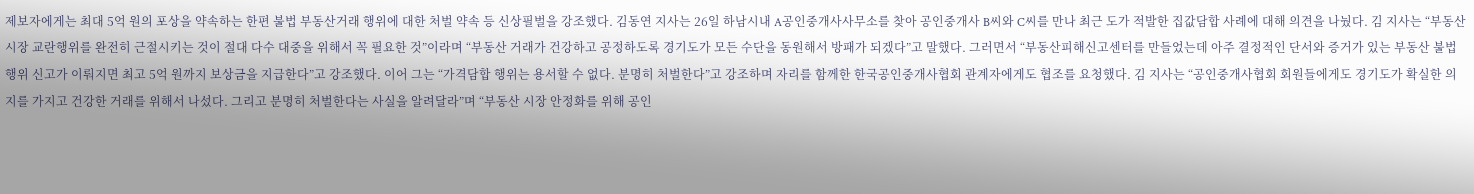제보자에게는 최대 5억 원의 포상을 약속하는 한편 불법 부동산거래 행위에 대한 처벌 약속 등 신상필벌을 강조했다. 김동연 지사는 26일 하남시내 A공인중개사사무소를 찾아 공인중개사 B씨와 C씨를 만나 최근 도가 적발한 집값담합 사례에 대해 의견을 나눴다. 김 지사는 “부동산 시장 교란행위를 완전히 근절시키는 것이 절대 다수 대중을 위해서 꼭 필요한 것”이라며 “부동산 거래가 건강하고 공정하도록 경기도가 모든 수단을 동원해서 방패가 되겠다”고 말했다. 그러면서 “부동산피해신고센터를 만들었는데 아주 결정적인 단서와 증거가 있는 부동산 불법행위 신고가 이뤄지면 최고 5억 원까지 보상금을 지급한다”고 강조했다. 이어 그는 “가격담합 행위는 용서할 수 없다. 분명히 처벌한다”고 강조하며 자리를 함께한 한국공인중개사협회 관계자에게도 협조를 요청했다. 김 지사는 “공인중개사협회 회원들에게도 경기도가 확실한 의지를 가지고 건강한 거래를 위해서 나섰다. 그리고 분명히 처벌한다는 사실을 알려달라”며 “부동산 시장 안정화를 위해 공인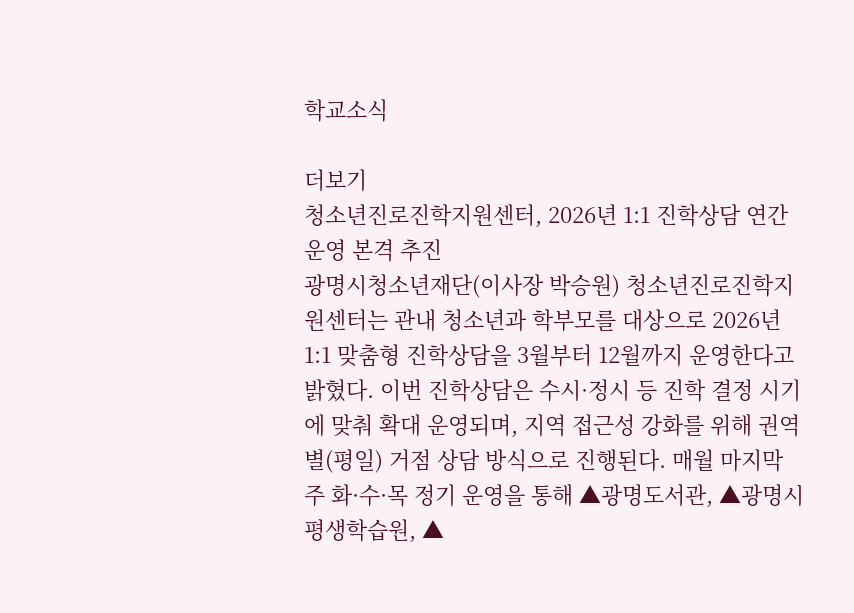학교소식

더보기
청소년진로진학지원센터, 2026년 1:1 진학상담 연간 운영 본격 추진
광명시청소년재단(이사장 박승원) 청소년진로진학지원센터는 관내 청소년과 학부모를 대상으로 2026년 1:1 맞춤형 진학상담을 3월부터 12월까지 운영한다고 밝혔다. 이번 진학상담은 수시·정시 등 진학 결정 시기에 맞춰 확대 운영되며, 지역 접근성 강화를 위해 권역별(평일) 거점 상담 방식으로 진행된다. 매월 마지막 주 화·수·목 정기 운영을 통해 ▲광명도서관, ▲광명시평생학습원, ▲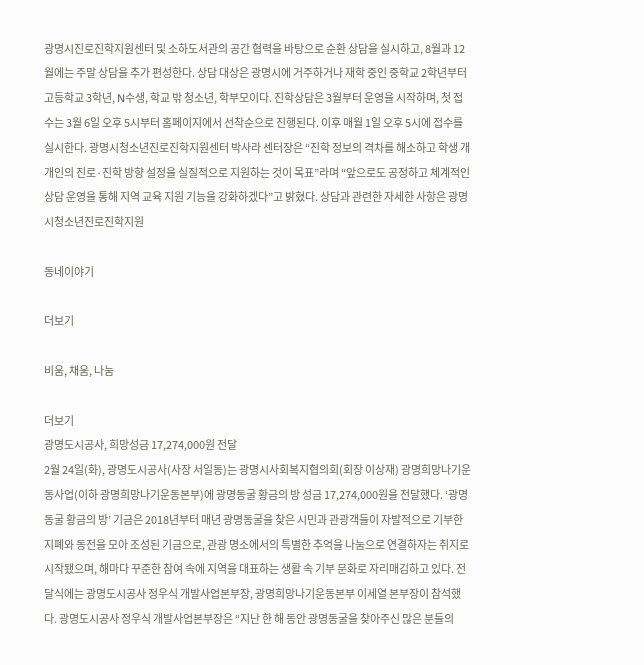광명시진로진학지원센터 및 소하도서관의 공간 협력을 바탕으로 순환 상담을 실시하고, 8월과 12월에는 주말 상담을 추가 편성한다. 상담 대상은 광명시에 거주하거나 재학 중인 중학교 2학년부터 고등학교 3학년, N수생, 학교 밖 청소년, 학부모이다. 진학상담은 3월부터 운영을 시작하며, 첫 접수는 3월 6일 오후 5시부터 홈페이지에서 선착순으로 진행된다. 이후 매월 1일 오후 5시에 접수를 실시한다. 광명시청소년진로진학지원센터 박사라 센터장은 “진학 정보의 격차를 해소하고 학생 개개인의 진로·진학 방향 설정을 실질적으로 지원하는 것이 목표”라며 “앞으로도 공정하고 체계적인 상담 운영을 통해 지역 교육 지원 기능을 강화하겠다”고 밝혔다. 상담과 관련한 자세한 사항은 광명시청소년진로진학지원

동네이야기

더보기

비움, 채움, 나눔

더보기
광명도시공사, 희망성금 17,274,000원 전달
2월 24일(화), 광명도시공사(사장 서일동)는 광명시사회복지협의회(회장 이상재) 광명희망나기운동사업(이하 광명희망나기운동본부)에 광명동굴 황금의 방 성금 17,274,000원을 전달했다. ‘광명동굴 황금의 방’ 기금은 2018년부터 매년 광명동굴을 찾은 시민과 관광객들이 자발적으로 기부한 지폐와 동전을 모아 조성된 기금으로, 관광 명소에서의 특별한 추억을 나눔으로 연결하자는 취지로 시작됐으며, 해마다 꾸준한 참여 속에 지역을 대표하는 생활 속 기부 문화로 자리매김하고 있다. 전달식에는 광명도시공사 정우식 개발사업본부장, 광명희망나기운동본부 이세열 본부장이 참석했다. 광명도시공사 정우식 개발사업본부장은 “지난 한 해 동안 광명동굴을 찾아주신 많은 분들의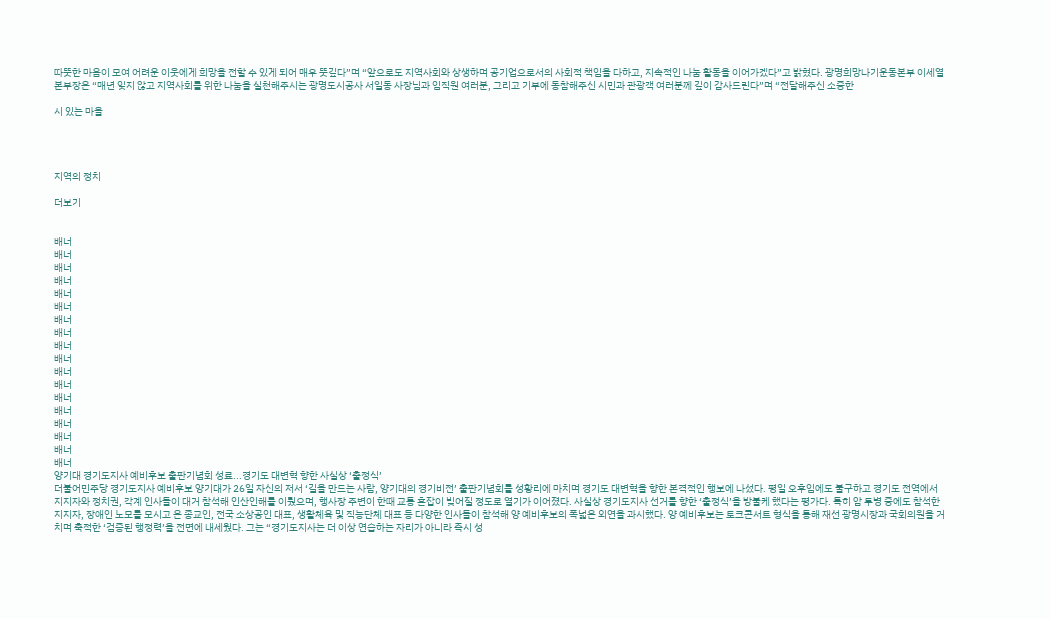따뜻한 마음이 모여 어려운 이웃에게 희망을 전할 수 있게 되어 매우 뜻깊다”며 “앞으로도 지역사회와 상생하며 공기업으로서의 사회적 책임을 다하고, 지속적인 나눔 활동을 이어가겠다”고 밝혔다. 광명희망나기운동본부 이세열 본부장은 “매년 잊지 않고 지역사회를 위한 나눔을 실천해주시는 광명도시공사 서일동 사장님과 임직원 여러분, 그리고 기부에 동참해주신 시민과 관광객 여러분께 깊이 감사드린다”며 “전달해주신 소중한

시 있는 마을




지역의 정치

더보기


배너
배너
배너
배너
배너
배너
배너
배너
배너
배너
배너
배너
배너
배너
배너
배너
배너
배너
양기대 경기도지사 예비후보 출판기념회 성료...경기도 대변혁 향한 사실상 ‘출정식’
더불어민주당 경기도지사 예비후보 양기대가 26일 자신의 저서 ‘길을 만드는 사람, 양기대의 경기비전’ 출판기념회를 성황리에 마치며 경기도 대변혁을 향한 본격적인 행보에 나섰다. 평일 오후임에도 불구하고 경기도 전역에서 지지자와 정치권, 각계 인사들이 대거 참석해 인산인해를 이뤘으며, 행사장 주변이 한때 교통 혼잡이 빚어질 정도로 열기가 이어졌다. 사실상 경기도지사 선거를 향한 ‘출정식’을 방불케 했다는 평가다. 특히 암 투병 중에도 참석한 지지자, 장애인 노모를 모시고 온 종교인, 전국 소상공인 대표, 생활체육 및 직능단체 대표 등 다양한 인사들이 참석해 양 예비후보의 폭넓은 외연을 과시했다. 양 예비후보는 토크콘서트 형식을 통해 재선 광명시장과 국회의원을 거치며 축적한 ‘검증된 행정력’을 전면에 내세웠다. 그는 “경기도지사는 더 이상 연습하는 자리가 아니라 즉시 성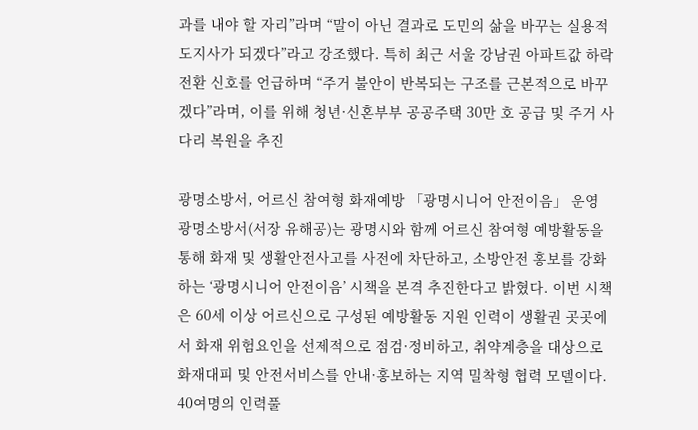과를 내야 할 자리”라며 “말이 아닌 결과로 도민의 삶을 바꾸는 실용적 도지사가 되겠다”라고 강조했다. 특히 최근 서울 강남권 아파트값 하락 전환 신호를 언급하며 “주거 불안이 반복되는 구조를 근본적으로 바꾸겠다”라며, 이를 위해 청년·신혼부부 공공주택 30만 호 공급 및 주거 사다리 복원을 추진

광명소방서, 어르신 참여형 화재예방 「광명시니어 안전이음」 운영
광명소방서(서장 유해공)는 광명시와 함께 어르신 참여형 예방활동을 통해 화재 및 생활안전사고를 사전에 차단하고, 소방안전 홍보를 강화하는 ‘광명시니어 안전이음’ 시책을 본격 추진한다고 밝혔다. 이번 시책은 60세 이상 어르신으로 구성된 예방활동 지원 인력이 생활권 곳곳에서 화재 위험요인을 선제적으로 점검·정비하고, 취약계층을 대상으로 화재대피 및 안전서비스를 안내·홍보하는 지역 밀착형 협력 모델이다. 40여명의 인력풀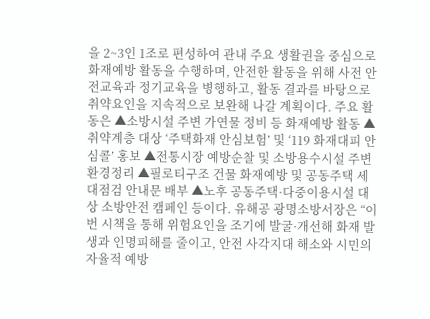을 2~3인 1조로 편성하여 관내 주요 생활권을 중심으로 화재예방 활동을 수행하며, 안전한 활동을 위해 사전 안전교육과 정기교육을 병행하고, 활동 결과를 바탕으로 취약요인을 지속적으로 보완해 나갈 계획이다. 주요 활동은 ▲소방시설 주변 가연물 정비 등 화재예방 활동 ▲취약계층 대상 ‘주택화재 안심보험’ 및 ‘119 화재대피 안심콜’ 홍보 ▲전통시장 예방순찰 및 소방용수시설 주변 환경정리 ▲필로티구조 건물 화재예방 및 공동주택 세대점검 안내문 배부 ▲노후 공동주택·다중이용시설 대상 소방안전 캠페인 등이다. 유해공 광명소방서장은 “이번 시책을 통해 위험요인을 조기에 발굴·개선해 화재 발생과 인명피해를 줄이고, 안전 사각지대 해소와 시민의 자율적 예방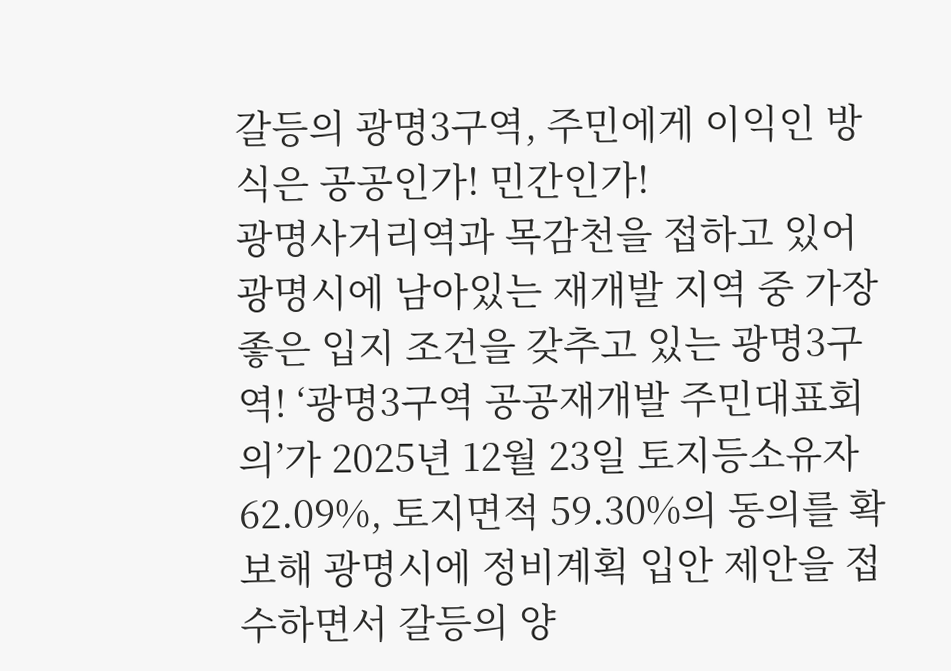갈등의 광명3구역, 주민에게 이익인 방식은 공공인가! 민간인가!
광명사거리역과 목감천을 접하고 있어 광명시에 남아있는 재개발 지역 중 가장 좋은 입지 조건을 갖추고 있는 광명3구역! ‘광명3구역 공공재개발 주민대표회의’가 2025년 12월 23일 토지등소유자 62.09%, 토지면적 59.30%의 동의를 확보해 광명시에 정비계획 입안 제안을 접수하면서 갈등의 양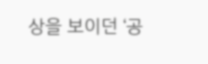상을 보이던 ‘공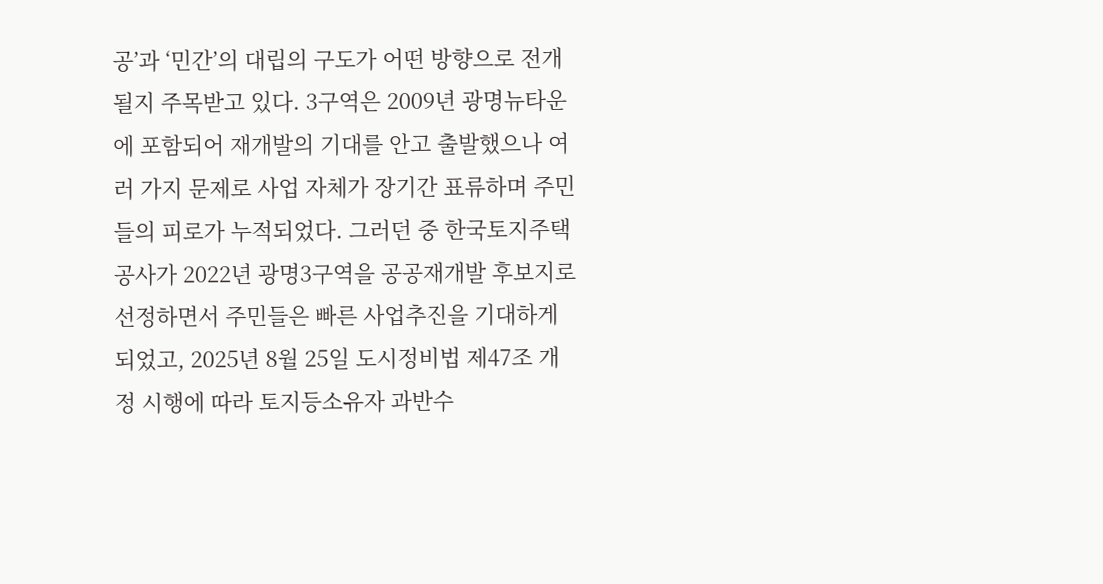공’과 ‘민간’의 대립의 구도가 어떤 방향으로 전개될지 주목받고 있다. 3구역은 2009년 광명뉴타운에 포함되어 재개발의 기대를 안고 출발했으나 여러 가지 문제로 사업 자체가 장기간 표류하며 주민들의 피로가 누적되었다. 그러던 중 한국토지주택공사가 2022년 광명3구역을 공공재개발 후보지로 선정하면서 주민들은 빠른 사업추진을 기대하게 되었고, 2025년 8월 25일 도시정비법 제47조 개정 시행에 따라 토지등소유자 과반수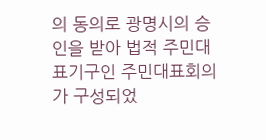의 동의로 광명시의 승인을 받아 법적 주민대표기구인 주민대표회의가 구성되었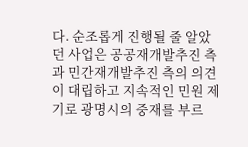다. 순조롭게 진행될 줄 알았던 사업은 공공재개발추진 측과 민간재개발추진 측의 의견이 대립하고 지속적인 민원 제기로 광명시의 중재를 부르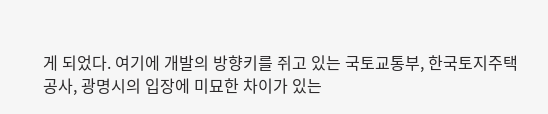게 되었다. 여기에 개발의 방향키를 쥐고 있는 국토교통부, 한국토지주택공사, 광명시의 입장에 미묘한 차이가 있는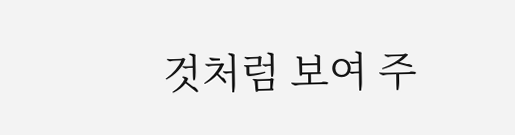것처럼 보여 주